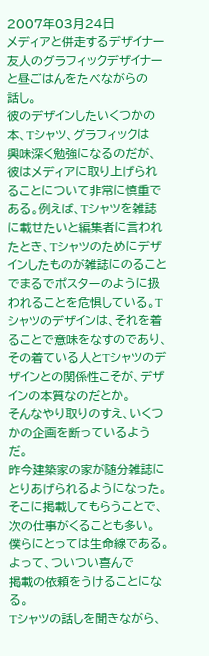2007年03月24日
メディアと併走するデザイナー
友人のグラフィックデザイナーと昼ごはんをたべながらの
話し。
彼のデザインしたいくつかの本、Tシャツ、グラフィックは
興味深く勉強になるのだが、彼はメディアに取り上げられることについて非常に慎重である。例えば、Tシャツを雑誌に載せたいと編集者に言われたとき、Tシャツのためにデザインしたものが雑誌にのることでまるでポスターのように扱われることを危惧している。Tシャツのデザインは、それを着ることで意味をなすのであり、その着ている人とTシャツのデザインとの関係性こそが、デザインの本質なのだとか。
そんなやり取りのすえ、いくつかの企画を断っているようだ。
昨今建築家の家が随分雑誌にとりあげられるようになった。
そこに掲載してもらうことで、次の仕事がくることも多い。
僕らにとっては生命線である。よって、ついつい喜んで
掲載の依頼をうけることになる。
Tシャツの話しを聞きながら、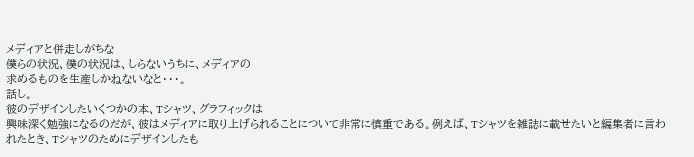メディアと併走しがちな
僕らの状況、僕の状況は、しらないうちに、メディアの
求めるものを生産しかねないなと・・・。
話し。
彼のデザインしたいくつかの本、Tシャツ、グラフィックは
興味深く勉強になるのだが、彼はメディアに取り上げられることについて非常に慎重である。例えば、Tシャツを雑誌に載せたいと編集者に言われたとき、Tシャツのためにデザインしたも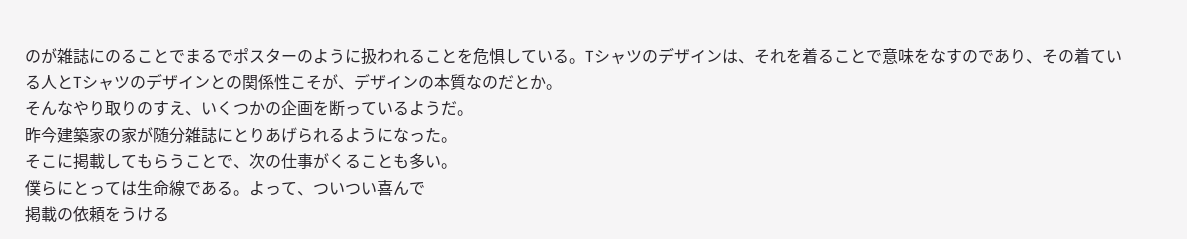のが雑誌にのることでまるでポスターのように扱われることを危惧している。Tシャツのデザインは、それを着ることで意味をなすのであり、その着ている人とTシャツのデザインとの関係性こそが、デザインの本質なのだとか。
そんなやり取りのすえ、いくつかの企画を断っているようだ。
昨今建築家の家が随分雑誌にとりあげられるようになった。
そこに掲載してもらうことで、次の仕事がくることも多い。
僕らにとっては生命線である。よって、ついつい喜んで
掲載の依頼をうける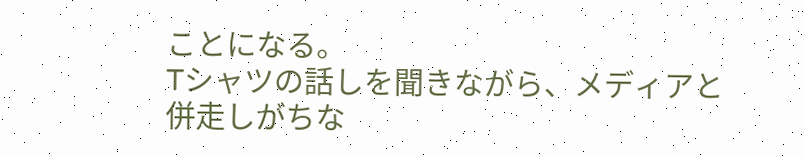ことになる。
Tシャツの話しを聞きながら、メディアと併走しがちな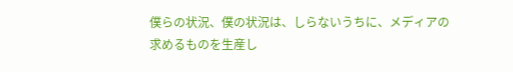僕らの状況、僕の状況は、しらないうちに、メディアの
求めるものを生産し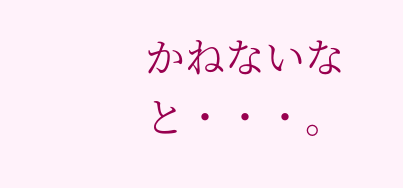かねないなと・・・。